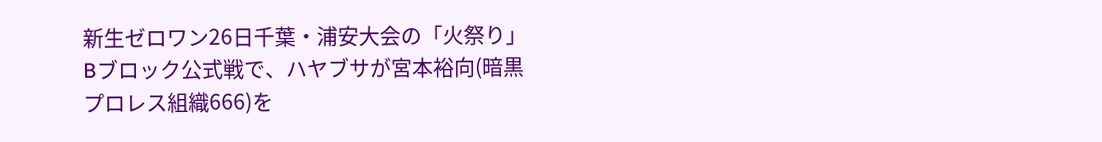新生ゼロワン26日千葉・浦安大会の「火祭り」Bブロック公式戦で、ハヤブサが宮本裕向(暗黒プロレス組織666)を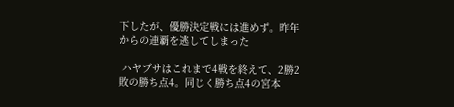下したが、優勝決定戦には進めず。昨年からの連覇を逃してしまった

 ハヤブサはこれまで4戦を終えて、2勝2敗の勝ち点4。同じく勝ち点4の宮本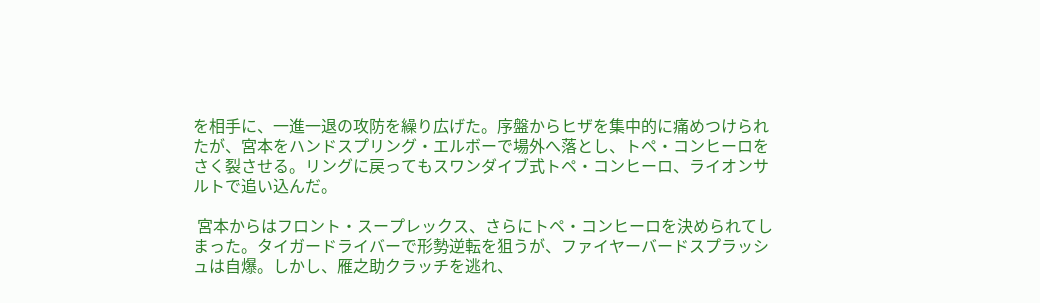を相手に、一進一退の攻防を繰り広げた。序盤からヒザを集中的に痛めつけられたが、宮本をハンドスプリング・エルボーで場外へ落とし、トペ・コンヒーロをさく裂させる。リングに戻ってもスワンダイブ式トペ・コンヒーロ、ライオンサルトで追い込んだ。

 宮本からはフロント・スープレックス、さらにトペ・コンヒーロを決められてしまった。タイガードライバーで形勢逆転を狙うが、ファイヤーバードスプラッシュは自爆。しかし、雁之助クラッチを逃れ、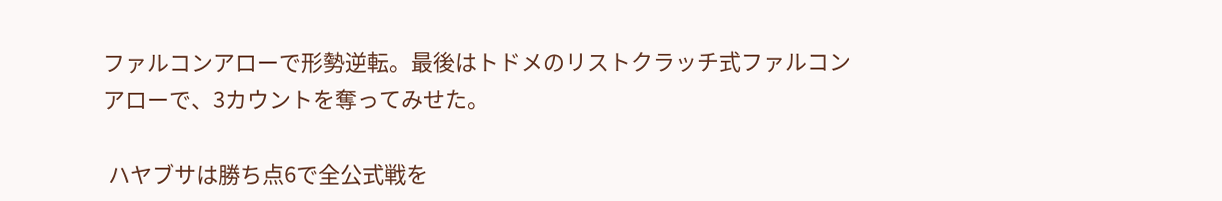ファルコンアローで形勢逆転。最後はトドメのリストクラッチ式ファルコンアローで、3カウントを奪ってみせた。

 ハヤブサは勝ち点6で全公式戦を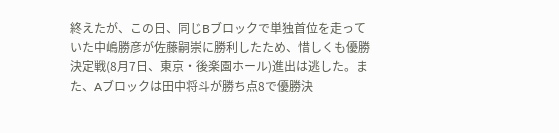終えたが、この日、同じBブロックで単独首位を走っていた中嶋勝彦が佐藤嗣崇に勝利したため、惜しくも優勝決定戦(8月7日、東京・後楽園ホール)進出は逃した。また、Aブロックは田中将斗が勝ち点8で優勝決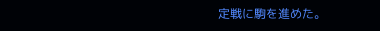定戦に駒を進めた。